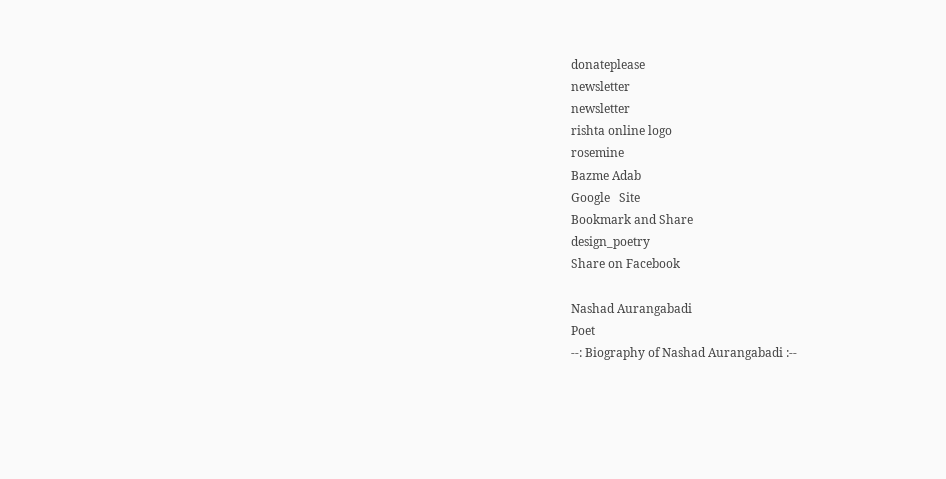donateplease
newsletter
newsletter
rishta online logo
rosemine
Bazme Adab
Google   Site
Bookmark and Share
design_poetry
Share on Facebook

Nashad Aurangabadi
Poet
--: Biography of Nashad Aurangabadi :--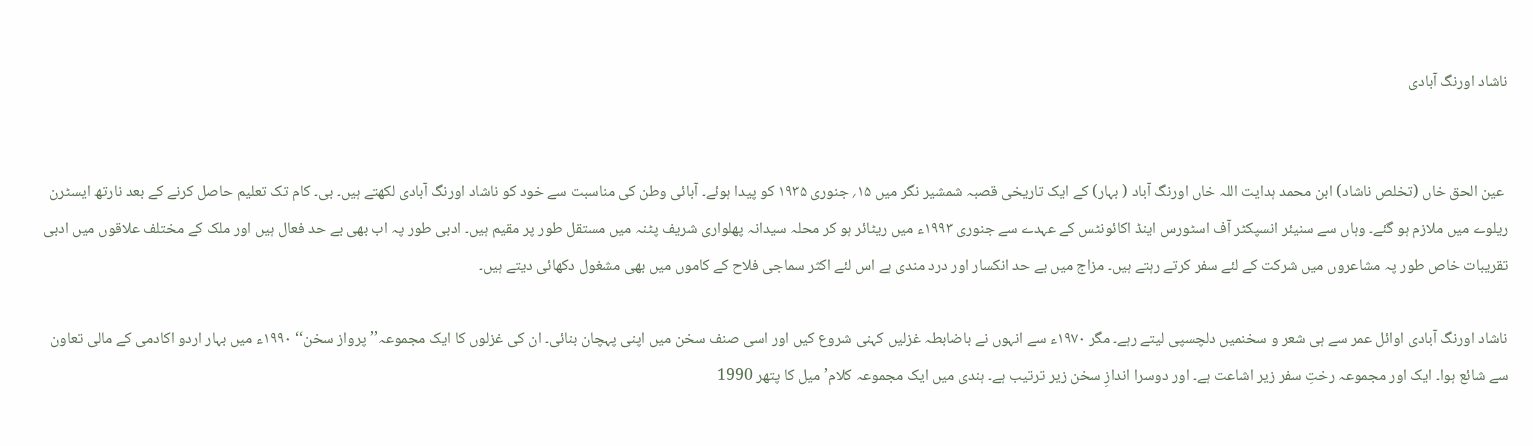ناشاد اورنگ آبادی


 عین الحق خاں (تخلص ناشاد) ابن محمد ہدایت اللہ خاں اورنگ آباد ( بہار) کے ایک تاریخی قصبہ شمشیر نگر میں ۱۵؍ جنوری ۱۹۳۵ کو پیدا ہوئے۔ آبائی وطن کی مناسبت سے خود کو ناشاد اورنگ آبادی لکھتے ہیں۔ بی۔ کام تک تعلیم حاصل کرنے کے بعد نارتھ ایسٹرن ریلوے میں ملازم ہو گئے۔ وہاں سے سنیئر انسپکٹر آف اسٹورس اینڈ اکائونٹس کے عہدے سے جنوری ۱۹۹۳ء میں ریٹائر ہو کر محلہ سیدانہ پھلواری شریف پٹنہ میں مستقل طور پر مقیم ہیں۔ ادبی طور پہ اب بھی بے حد فعال ہیں اور ملک کے مختلف علاقوں میں ادبی تقریبات خاص طور پہ مشاعروں میں شرکت کے لئے سفر کرتے رہتے ہیں۔ مزاج میں بے حد انکسار اور درد مندی ہے اس لئے اکثر سماجی فلاح کے کاموں میں بھی مشغول دکھائی دیتے ہیں۔

ناشاد اورنگ آبادی اوائل عمر سے ہی شعر و سخنمیں دلچسپی لیتے رہے۔ مگر ۱۹۷۰ء سے انہوں نے باضابطہ غزلیں کہنی شروع کیں اور اسی صنف سخن میں اپنی پہچان بنائی۔ ان کی غزلوں کا ایک مجموعہ’’ پرواز سخن‘‘ ۱۹۹۰ء میں بہار اردو اکادمی کے مالی تعاون سے شائع ہوا۔ ایک اور مجموعہ رختِ سفر زیر اشاعت ہے۔ اور دوسرا اندازِ سخن زیر ترتیب ہے۔ ہندی میں ایک مجموعہ کلام’ میل کا پتھر 1990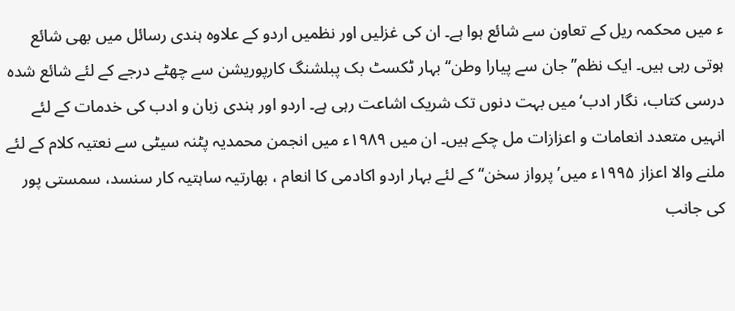ء میں محکمہ ریل کے تعاون سے شائع ہوا ہے۔ ان کی غزلیں اور نظمیں اردو کے علاوہ ہندی رسائل میں بھی شائع ہوتی رہی ہیں۔ ایک نظم’’ جان سے پیارا وطن‘‘بہار ٹکسٹ بک پبلشنگ کارپوریشن سے چھٹے درجے کے لئے شائع شدہ درسی کتاب، نگار ادب‘ میں بہت دنوں تک شریک اشاعت رہی ہے۔ اردو اور ہندی زبان و ادب کی خدمات کے لئے انہیں متعدد انعامات و اعزازات مل چکے ہیں۔ ان میں ۱۹۸۹ء میں انجمن محمدیہ پٹنہ سیٹی سے نعتیہ کلام کے لئے ملنے والا اعزاز ۱۹۹۵ء میں’ پرواز سخن‘‘ کے لئے بہار اردو اکادمی کا انعام ، بھارتیہ ساہتیہ کار سنسد، سمستی پور کی جانب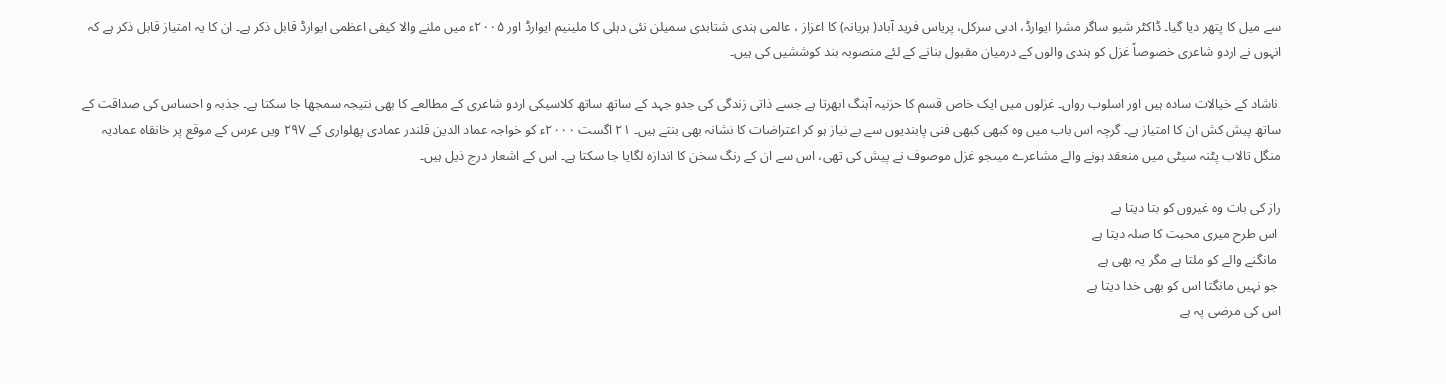سے میل کا پتھر دیا گیا۔ ڈاکٹر شیو ساگر مشرا ایوارڈ، ادبی سرکل، پریاس فرید آباد( ہریانہ) کا اعزاز ، عالمی ہندی شتابدی سمیلن نئی دہلی کا ملینیم ایوارڈ اور ۲۰۰۵ء میں ملنے والا کیفی اعظمی ایوارڈ قابل ذکر ہے۔ ان کا یہ امتیاز قابل ذکر ہے کہ انہوں نے اردو شاعری خصوصاً غزل کو ہندی والوں کے درمیان مقبول بنانے کے لئے منصوبہ بند کوششیں کی ہیں۔

 ناشاد کے خیالات سادہ ہیں اور اسلوب رواں۔ غزلوں میں ایک خاص قسم کا حزنیہ آہنگ ابھرتا ہے جسے ذاتی زندگی کی جدو جہد کے ساتھ ساتھ کلاسیکی اردو شاعری کے مطالعے کا بھی نتیجہ سمجھا جا سکتا ہے۔ جذبہ و احساس کی صداقت کے ساتھ پیش کش ان کا امتیاز ہے۔ گرچہ اس باب میں وہ کبھی کبھی فنی پابندیوں سے بے نیاز ہو کر اعتراضات کا نشانہ بھی بنتے ہیں۔ ۲۱ اگست ۲۰۰۰ء کو خواجہ عماد الدین قلندر عمادی پھلواری کے ۲۹۷ ویں عرس کے موقع پر خانقاہ عمادیہ منگل تالاب پٹنہ سیٹی میں منعقد ہونے والے مشاعرے میںجو غزل موصوف نے پیش کی تھی، اس سے ان کے رنگ سخن کا اندازہ لگایا جا سکتا ہے۔ اس کے اشعار درج ذیل ہیں۔

راز کی بات وہ غیروں کو بتا دیتا ہے
 اس طرح میری محبت کا صلہ دیتا ہے
 مانگنے والے کو ملتا ہے مگر یہ بھی ہے
 جو نہیں مانگتا اس کو بھی خدا دیتا ہے
اس کی مرضی پہ ہے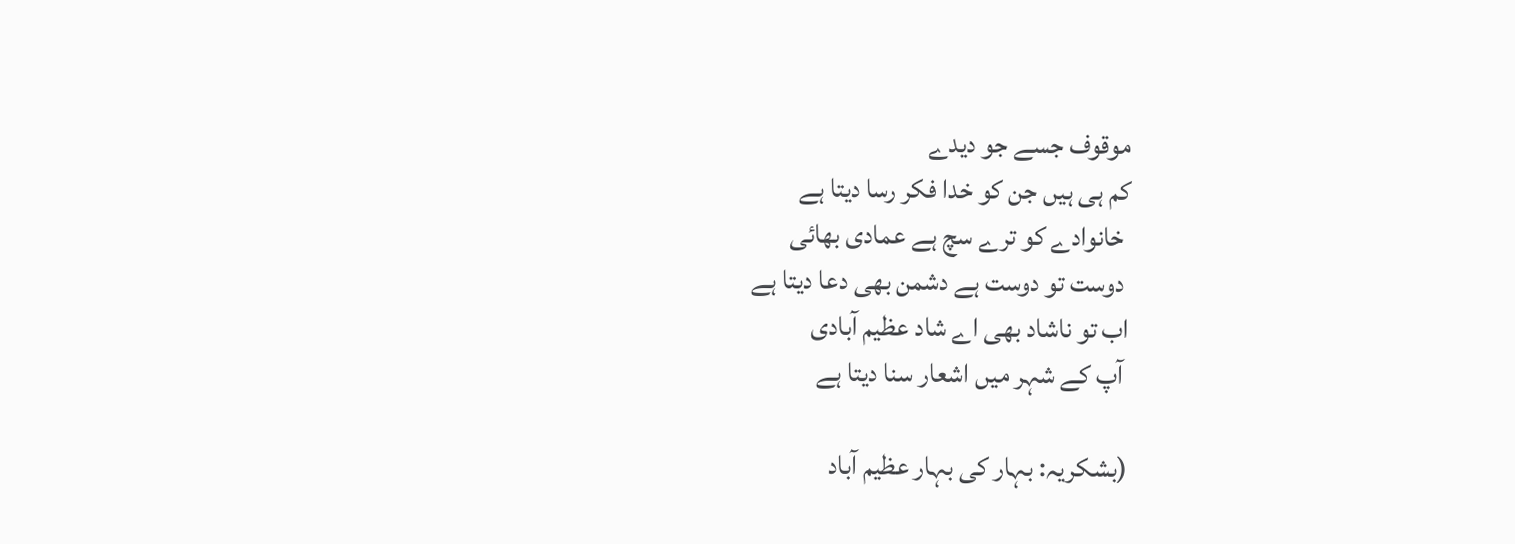موقوف جسے جو دیدے
کم ہی ہیں جن کو خدا فکر رسا دیتا ہے
 خانوادے کو ترے سچ ہے عمادی بھائی
 دوست تو دوست ہے دشمن بھی دعا دیتا ہے
اب تو ناشاد بھی اے شاد عظیم آبادی
 آپ کے شہر میں اشعار سنا دیتا ہے

(بشکریہ: بہار کی بہار عظیم آباد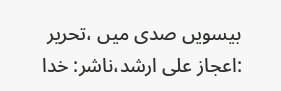بیسویں صدی میں ،تحریر :اعجاز علی ارشد،ناشر: خدا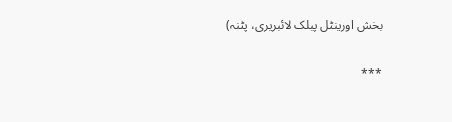بخش اورینٹل پبلک لائبریری، پٹنہ)

***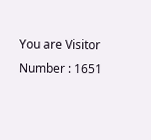You are Visitor Number : 1651